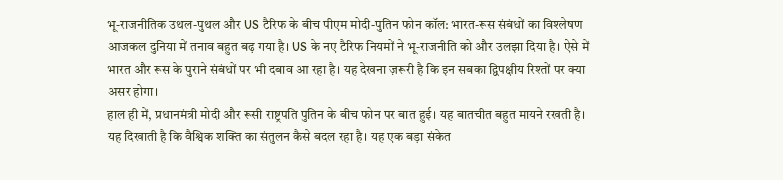भू-राजनीतिक उथल-पुथल और US टैरिफ के बीच पीएम मोदी-पुतिन फोन कॉल: भारत-रूस संबंधों का विश्लेषण
आजकल दुनिया में तनाव बहुत बढ़ गया है। US के नए टैरिफ नियमों ने भू-राजनीति को और उलझा दिया है। ऐसे में भारत और रूस के पुराने संबंधों पर भी दबाव आ रहा है। यह देखना ज़रूरी है कि इन सबका द्विपक्षीय रिश्तों पर क्या असर होगा।
हाल ही में, प्रधानमंत्री मोदी और रूसी राष्ट्रपति पुतिन के बीच फोन पर बात हुई। यह बातचीत बहुत मायने रखती है। यह दिखाती है कि वैश्विक शक्ति का संतुलन कैसे बदल रहा है। यह एक बड़ा संकेत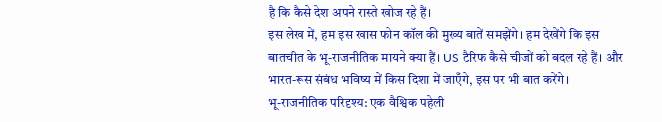है कि कैसे देश अपने रास्ते खोज रहे हैं।
इस लेख में, हम इस खास फोन कॉल की मुख्य बातें समझेंगे। हम देखेंगे कि इस बातचीत के भू-राजनीतिक मायने क्या हैं। US टैरिफ कैसे चीजों को बदल रहे हैं। और भारत-रूस संबंध भविष्य में किस दिशा में जाएँगे, इस पर भी बात करेंगे।
भू-राजनीतिक परिदृश्य: एक वैश्विक पहेली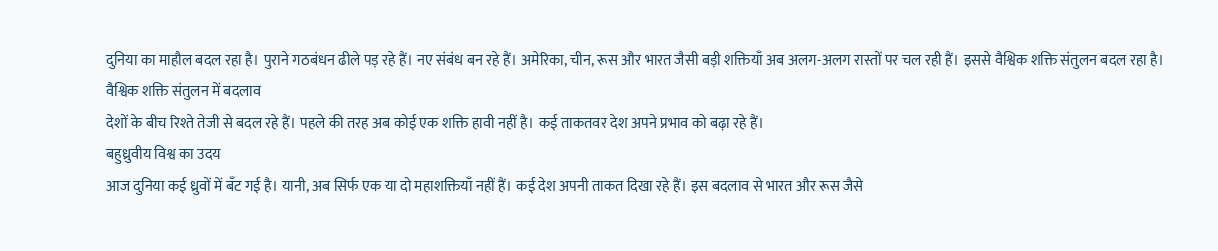दुनिया का माहौल बदल रहा है। पुराने गठबंधन ढीले पड़ रहे हैं। नए संबंध बन रहे हैं। अमेरिका, चीन, रूस और भारत जैसी बड़ी शक्तियाँ अब अलग-अलग रास्तों पर चल रही हैं। इससे वैश्विक शक्ति संतुलन बदल रहा है।
वैश्विक शक्ति संतुलन में बदलाव
देशों के बीच रिश्ते तेजी से बदल रहे हैं। पहले की तरह अब कोई एक शक्ति हावी नहीं है। कई ताकतवर देश अपने प्रभाव को बढ़ा रहे हैं।
बहुध्रुवीय विश्व का उदय
आज दुनिया कई ध्रुवों में बँट गई है। यानी, अब सिर्फ एक या दो महाशक्तियाँ नहीं हैं। कई देश अपनी ताकत दिखा रहे हैं। इस बदलाव से भारत और रूस जैसे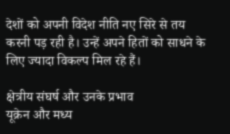देशों को अपनी विदेश नीति नए सिरे से तय करनी पड़ रही है। उन्हें अपने हितों को साधने के लिए ज्यादा विकल्प मिल रहे हैं।

क्षेत्रीय संघर्ष और उनके प्रभाव
यूक्रेन और मध्य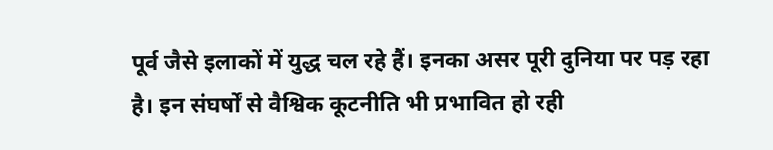पूर्व जैसे इलाकों में युद्ध चल रहे हैं। इनका असर पूरी दुनिया पर पड़ रहा है। इन संघर्षों से वैश्विक कूटनीति भी प्रभावित हो रही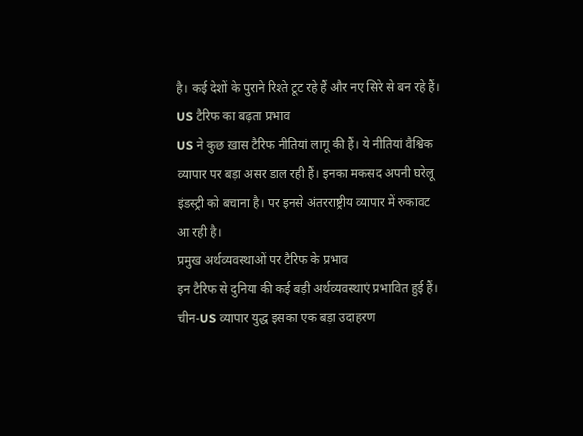है। कई देशों के पुराने रिश्ते टूट रहे हैं और नए सिरे से बन रहे हैं।
US टैरिफ का बढ़ता प्रभाव
US ने कुछ ख़ास टैरिफ नीतियां लागू की हैं। ये नीतियां वैश्विक व्यापार पर बड़ा असर डाल रही हैं। इनका मकसद अपनी घरेलू इंडस्ट्री को बचाना है। पर इनसे अंतरराष्ट्रीय व्यापार में रुकावट आ रही है।
प्रमुख अर्थव्यवस्थाओं पर टैरिफ के प्रभाव
इन टैरिफ से दुनिया की कई बड़ी अर्थव्यवस्थाएं प्रभावित हुई हैं। चीन-US व्यापार युद्ध इसका एक बड़ा उदाहरण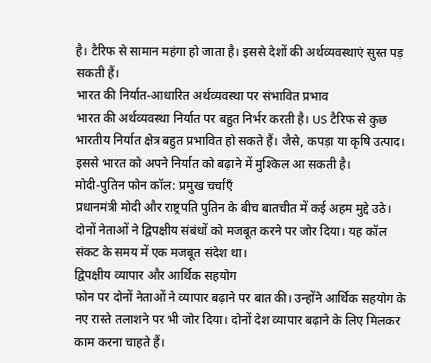है। टैरिफ से सामान महंगा हो जाता है। इससे देशों की अर्थव्यवस्थाएं सुस्त पड़ सकती हैं।
भारत की निर्यात-आधारित अर्थव्यवस्था पर संभावित प्रभाव
भारत की अर्थव्यवस्था निर्यात पर बहुत निर्भर करती है। US टैरिफ से कुछ भारतीय निर्यात क्षेत्र बहुत प्रभावित हो सकते हैं। जैसे, कपड़ा या कृषि उत्पाद। इससे भारत को अपने निर्यात को बढ़ाने में मुश्किल आ सकती है।
मोदी-पुतिन फोन कॉल: प्रमुख चर्चाएँ
प्रधानमंत्री मोदी और राष्ट्रपति पुतिन के बीच बातचीत में कई अहम मुद्दे उठे। दोनों नेताओं ने द्विपक्षीय संबंधों को मजबूत करने पर जोर दिया। यह कॉल संकट के समय में एक मजबूत संदेश था।
द्विपक्षीय व्यापार और आर्थिक सहयोग
फोन पर दोनों नेताओं ने व्यापार बढ़ाने पर बात की। उन्होंने आर्थिक सहयोग के नए रास्ते तलाशने पर भी जोर दिया। दोनों देश व्यापार बढ़ाने के लिए मिलकर काम करना चाहते हैं।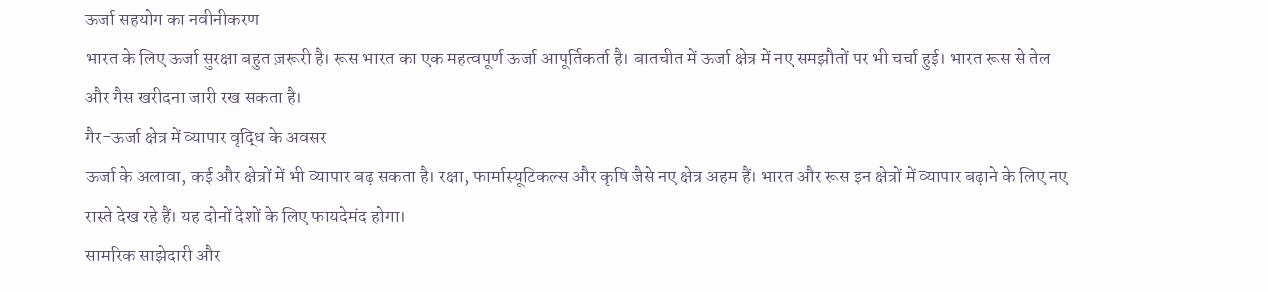ऊर्जा सहयोग का नवीनीकरण
भारत के लिए ऊर्जा सुरक्षा बहुत ज़रूरी है। रूस भारत का एक महत्वपूर्ण ऊर्जा आपूर्तिकर्ता है। बातचीत में ऊर्जा क्षेत्र में नए समझौतों पर भी चर्चा हुई। भारत रूस से तेल और गैस खरीदना जारी रख सकता है।
गैर-ऊर्जा क्षेत्र में व्यापार वृद्धि के अवसर
ऊर्जा के अलावा, कई और क्षेत्रों में भी व्यापार बढ़ सकता है। रक्षा, फार्मास्यूटिकल्स और कृषि जैसे नए क्षेत्र अहम हैं। भारत और रूस इन क्षेत्रों में व्यापार बढ़ाने के लिए नए रास्ते देख रहे हैं। यह दोनों देशों के लिए फायदेमंद होगा।
सामरिक साझेदारी और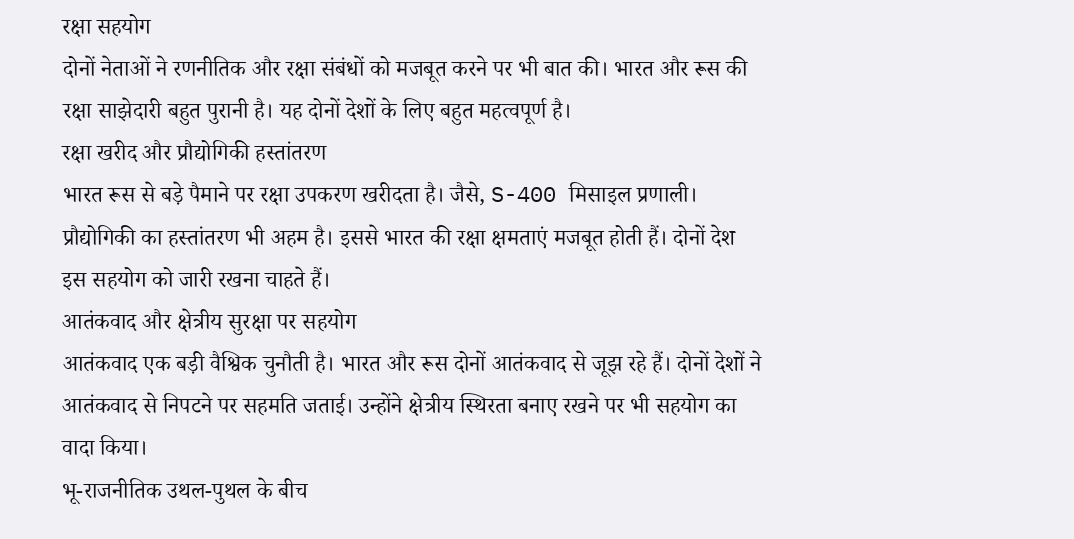रक्षा सहयोग
दोनों नेताओं ने रणनीतिक और रक्षा संबंधों को मजबूत करने पर भी बात की। भारत और रूस की रक्षा साझेदारी बहुत पुरानी है। यह दोनों देशों के लिए बहुत महत्वपूर्ण है।
रक्षा खरीद और प्रौद्योगिकी हस्तांतरण
भारत रूस से बड़े पैमाने पर रक्षा उपकरण खरीदता है। जैसे, S-400 मिसाइल प्रणाली। प्रौद्योगिकी का हस्तांतरण भी अहम है। इससे भारत की रक्षा क्षमताएं मजबूत होती हैं। दोनों देश इस सहयोग को जारी रखना चाहते हैं।
आतंकवाद और क्षेत्रीय सुरक्षा पर सहयोग
आतंकवाद एक बड़ी वैश्विक चुनौती है। भारत और रूस दोनों आतंकवाद से जूझ रहे हैं। दोनों देशों ने आतंकवाद से निपटने पर सहमति जताई। उन्होंने क्षेत्रीय स्थिरता बनाए रखने पर भी सहयोग का वादा किया।
भू-राजनीतिक उथल-पुथल के बीच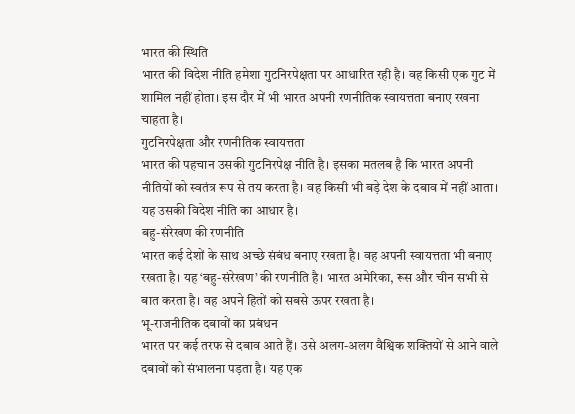भारत की स्थिति
भारत की विदेश नीति हमेशा गुटनिरपेक्षता पर आधारित रही है। वह किसी एक गुट में शामिल नहीं होता। इस दौर में भी भारत अपनी रणनीतिक स्वायत्तता बनाए रखना चाहता है।
गुटनिरपेक्षता और रणनीतिक स्वायत्तता
भारत की पहचान उसकी गुटनिरपेक्ष नीति है। इसका मतलब है कि भारत अपनी नीतियों को स्वतंत्र रूप से तय करता है। वह किसी भी बड़े देश के दबाव में नहीं आता। यह उसकी विदेश नीति का आधार है।
बहु-संरेखण की रणनीति
भारत कई देशों के साथ अच्छे संबंध बनाए रखता है। वह अपनी स्वायत्तता भी बनाए रखता है। यह ‘बहु-संरेखण’ की रणनीति है। भारत अमेरिका, रूस और चीन सभी से बात करता है। वह अपने हितों को सबसे ऊपर रखता है।
भू-राजनीतिक दबावों का प्रबंधन
भारत पर कई तरफ से दबाव आते हैं। उसे अलग-अलग वैश्विक शक्तियों से आने वाले दबावों को संभालना पड़ता है। यह एक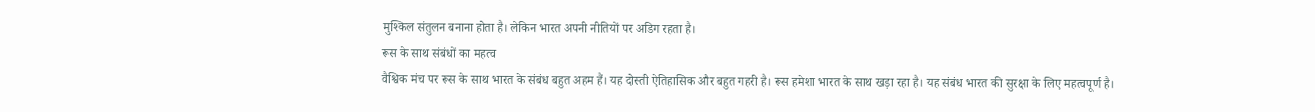मुश्किल संतुलन बनाना होता है। लेकिन भारत अपनी नीतियों पर अडिग रहता है।
रूस के साथ संबंधों का महत्व
वैश्विक मंच पर रूस के साथ भारत के संबंध बहुत अहम हैं। यह दोस्ती ऐतिहासिक और बहुत गहरी है। रूस हमेशा भारत के साथ खड़ा रहा है। यह संबंध भारत की सुरक्षा के लिए महत्वपूर्ण है।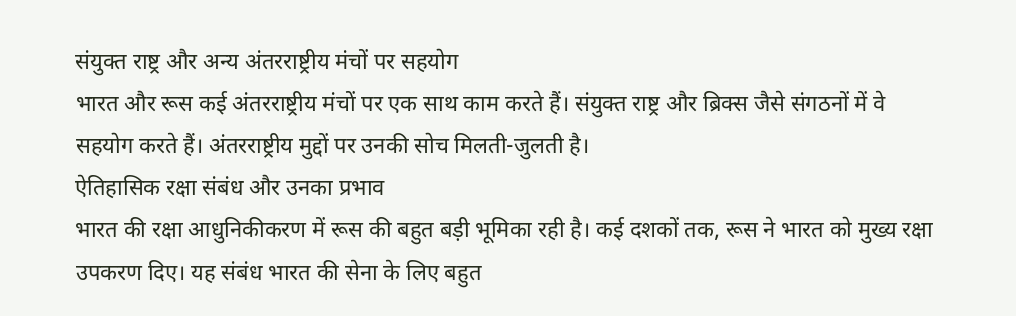संयुक्त राष्ट्र और अन्य अंतरराष्ट्रीय मंचों पर सहयोग
भारत और रूस कई अंतरराष्ट्रीय मंचों पर एक साथ काम करते हैं। संयुक्त राष्ट्र और ब्रिक्स जैसे संगठनों में वे सहयोग करते हैं। अंतरराष्ट्रीय मुद्दों पर उनकी सोच मिलती-जुलती है।
ऐतिहासिक रक्षा संबंध और उनका प्रभाव
भारत की रक्षा आधुनिकीकरण में रूस की बहुत बड़ी भूमिका रही है। कई दशकों तक, रूस ने भारत को मुख्य रक्षा उपकरण दिए। यह संबंध भारत की सेना के लिए बहुत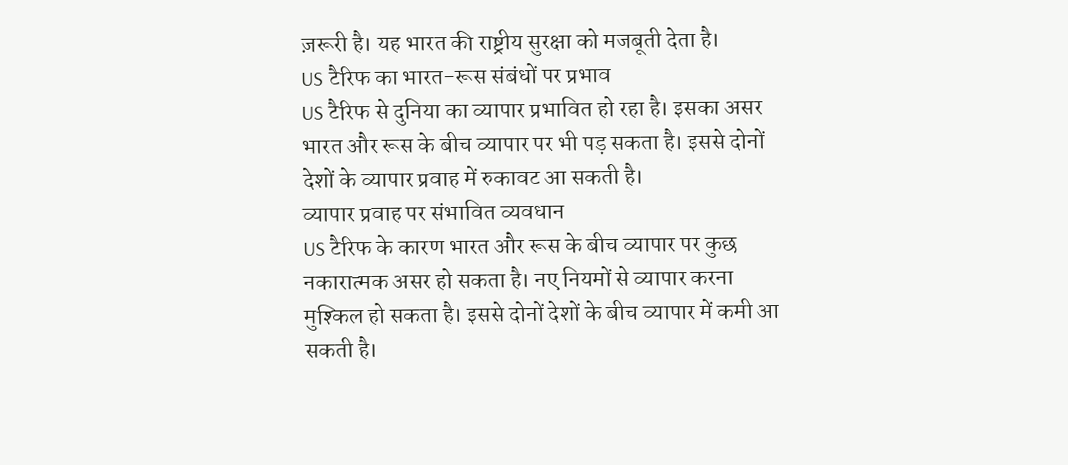ज़रूरी है। यह भारत की राष्ट्रीय सुरक्षा को मजबूती देता है।
US टैरिफ का भारत-रूस संबंधों पर प्रभाव
US टैरिफ से दुनिया का व्यापार प्रभावित हो रहा है। इसका असर भारत और रूस के बीच व्यापार पर भी पड़ सकता है। इससे दोनों देशों के व्यापार प्रवाह में रुकावट आ सकती है।
व्यापार प्रवाह पर संभावित व्यवधान
US टैरिफ के कारण भारत और रूस के बीच व्यापार पर कुछ नकारात्मक असर हो सकता है। नए नियमों से व्यापार करना मुश्किल हो सकता है। इससे दोनों देशों के बीच व्यापार में कमी आ सकती है।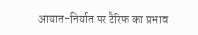आयात-निर्यात पर टैरिफ का प्रभाव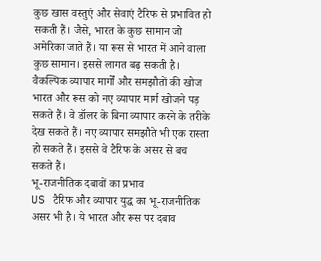कुछ खास वस्तुएं और सेवाएं टैरिफ से प्रभावित हो सकती हैं। जैसे, भारत के कुछ सामान जो अमेरिका जाते हैं। या रूस से भारत में आने वाला कुछ सामान। इससे लागत बढ़ सकती है।
वैकल्पिक व्यापार मार्गों और समझौतों की खोज
भारत और रूस को नए व्यापार मार्ग खोजने पड़ सकते हैं। वे डॉलर के बिना व्यापार करने के तरीके देख सकते हैं। नए व्यापार समझौते भी एक रास्ता हो सकते हैं। इससे वे टैरिफ के असर से बच सकते हैं।
भू-राजनीतिक दबावों का प्रभाव
US टैरिफ और व्यापार युद्ध का भू-राजनीतिक असर भी है। ये भारत और रूस पर दबाव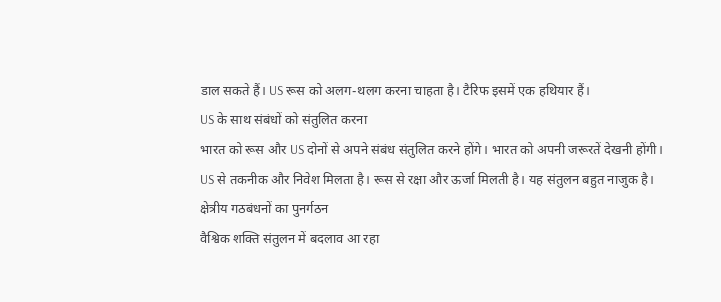डाल सकते हैं। US रूस को अलग-थलग करना चाहता है। टैरिफ इसमें एक हथियार हैं।
US के साथ संबंधों को संतुलित करना
भारत को रूस और US दोनों से अपने संबंध संतुलित करने होंगे। भारत को अपनी जरूरतें देखनी होंगी। US से तकनीक और निवेश मिलता है। रूस से रक्षा और ऊर्जा मिलती है। यह संतुलन बहुत नाजुक है।
क्षेत्रीय गठबंधनों का पुनर्गठन
वैश्विक शक्ति संतुलन में बदलाव आ रहा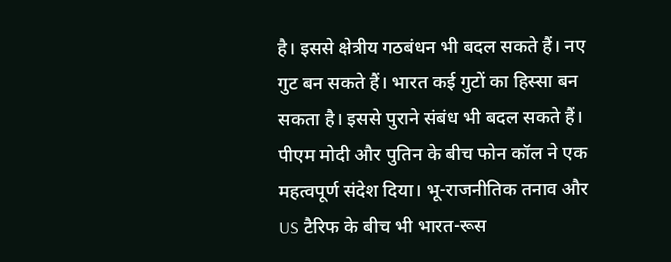है। इससे क्षेत्रीय गठबंधन भी बदल सकते हैं। नए गुट बन सकते हैं। भारत कई गुटों का हिस्सा बन सकता है। इससे पुराने संबंध भी बदल सकते हैं।
पीएम मोदी और पुतिन के बीच फोन कॉल ने एक महत्वपूर्ण संदेश दिया। भू-राजनीतिक तनाव और US टैरिफ के बीच भी भारत-रूस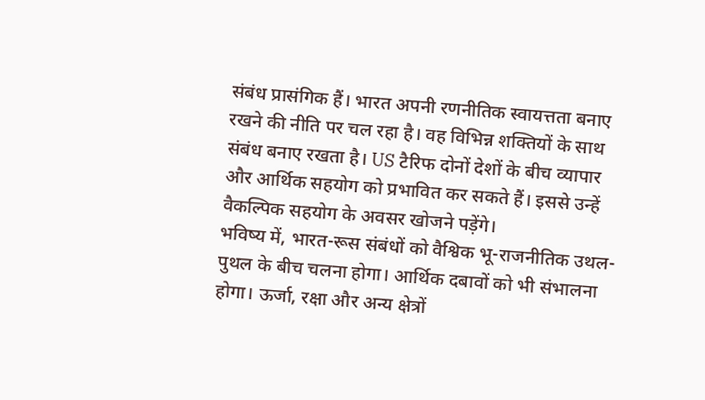संबंध प्रासंगिक हैं। भारत अपनी रणनीतिक स्वायत्तता बनाए रखने की नीति पर चल रहा है। वह विभिन्न शक्तियों के साथ संबंध बनाए रखता है। US टैरिफ दोनों देशों के बीच व्यापार और आर्थिक सहयोग को प्रभावित कर सकते हैं। इससे उन्हें वैकल्पिक सहयोग के अवसर खोजने पड़ेंगे।
भविष्य में, भारत-रूस संबंधों को वैश्विक भू-राजनीतिक उथल-पुथल के बीच चलना होगा। आर्थिक दबावों को भी संभालना होगा। ऊर्जा, रक्षा और अन्य क्षेत्रों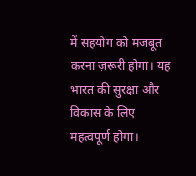में सहयोग को मजबूत करना ज़रूरी होगा। यह भारत की सुरक्षा और विकास के लिए महत्वपूर्ण होगा।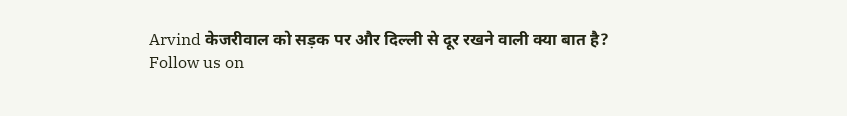Arvind केजरीवाल को सड़क पर और दिल्ली से दूर रखने वाली क्या बात है?
Follow us on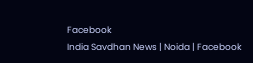Facebook
India Savdhan News | Noida | Facebook